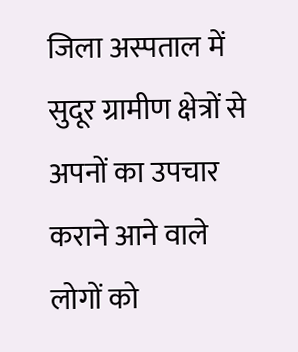जिला अस्पताल में सुदूर ग्रामीण क्षेत्रों से अपनों का उपचार कराने आने वाले लोगों को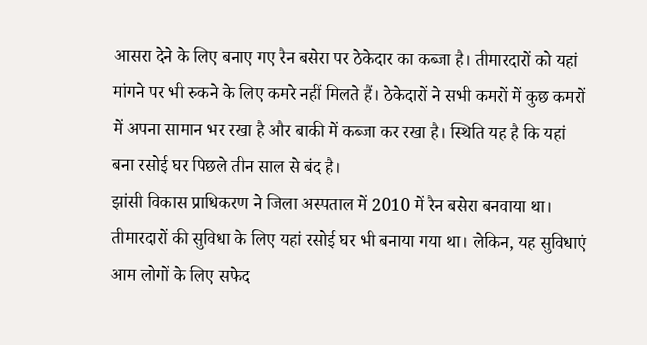आसरा देने के लिए बनाए गए रैन बसेरा पर ठेकेदार का कब्जा है। तीमारदारों को यहां मांगने पर भी रुकने के लिए कमरे नहीं मिलते हैं। ठेकेदारों ने सभी कमरों में कुछ कमरों में अपना सामान भर रखा है और बाकी में कब्जा कर रखा है। स्थिति यह है कि यहां बना रसोई घर पिछले तीन साल से बंद है।
झांसी विकास प्राधिकरण ने जिला अस्पताल में 2010 में रैन बसेरा बनवाया था। तीमारदारों की सुविधा के लिए यहां रसोई घर भी बनाया गया था। लेकिन, यह सुविधाएं आम लोगों के लिए सफेद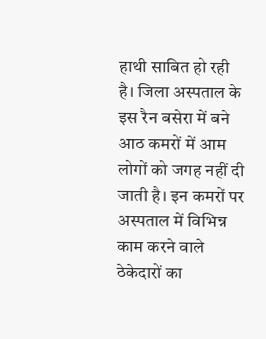हाथी साबित हो रही है। जिला अस्पताल के इस रैन बसेरा में बने आठ कमरों में आम लोगों को जगह नहीं दी जाती है। इन कमरों पर अस्पताल में विभिन्न काम करने वाले ठेकेदारों का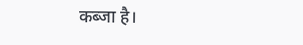कब्जा है।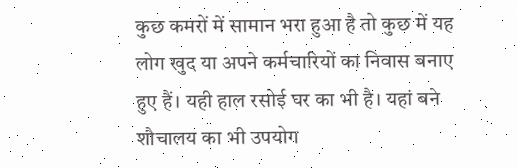कुछ कमरों में सामान भरा हुआ है तो कुछ में यह लोग खुद या अपने कर्मचारियों का निवास बनाए हुए हैं। यही हाल रसोई घर का भी है। यहां बने शौचालय का भी उपयोग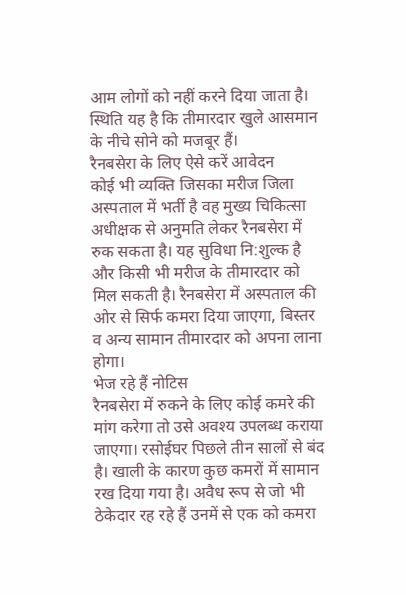आम लोगों को नहीं करने दिया जाता है। स्थिति यह है कि तीमारदार खुले आसमान के नीचे सोने को मजबूर हैं।
रैनबसेरा के लिए ऐसे करें आवेदन
कोई भी व्यक्ति जिसका मरीज जिला अस्पताल में भर्ती है वह मुख्य चिकित्सा अधीक्षक से अनुमति लेकर रैनबसेरा में रुक सकता है। यह सुविधा नि:शुल्क है और किसी भी मरीज के तीमारदार को मिल सकती है। रैनबसेरा में अस्पताल की ओर से सिर्फ कमरा दिया जाएगा, बिस्तर व अन्य सामान तीमारदार को अपना लाना होगा।
भेज रहे हैं नोटिस
रैनबसेरा में रुकने के लिए कोई कमरे की मांग करेगा तो उसे अवश्य उपलब्ध कराया जाएगा। रसोईघर पिछले तीन सालों से बंद है। खाली के कारण कुछ कमरों में सामान रख दिया गया है। अवैध रूप से जो भी ठेकेदार रह रहे हैं उनमें से एक को कमरा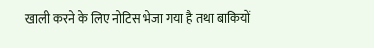खाली करने के लिए नोटिस भेजा गया है तथा बाकियों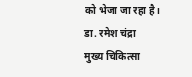को भेजा जा रहा है।
डा. रमेश चंद्रा
मुख्य चिकित्सा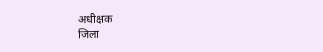अधीक्षक
जिला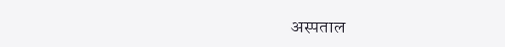अस्पताल